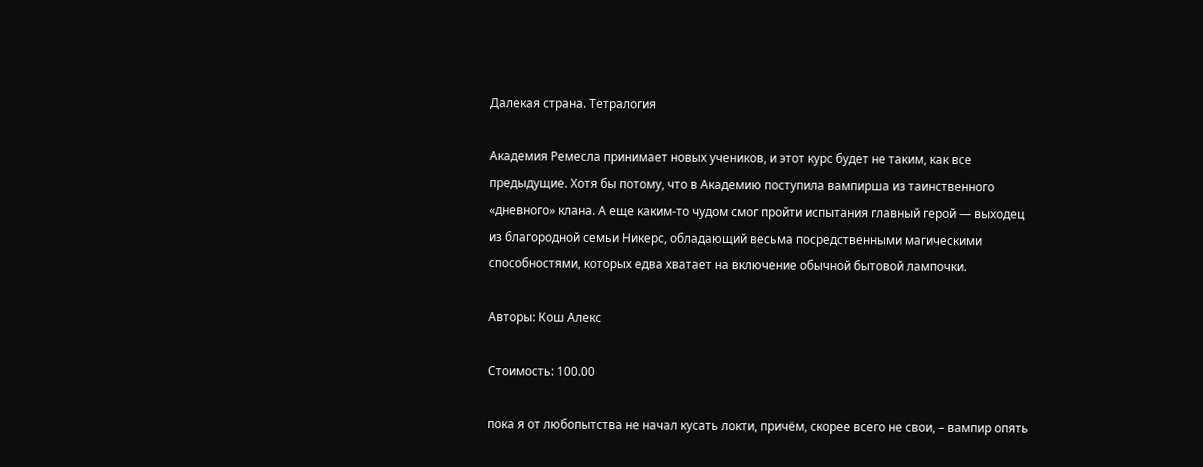Далекая страна. Тетралогия

Академия Ремесла принимает новых учеников, и этот курс будет не таким, как все предыдущие. Хотя бы потому, что в Академию поступила вампирша из таинственного «дневного» клана. А еще каким-то чудом смог пройти испытания главный герой — выходец из благородной семьи Никерс, обладающий весьма посредственными магическими способностями, которых едва хватает на включение обычной бытовой лампочки.

Авторы: Кош Алекс

Стоимость: 100.00

пока я от любопытства не начал кусать локти, причём, скорее всего не свои, – вампир опять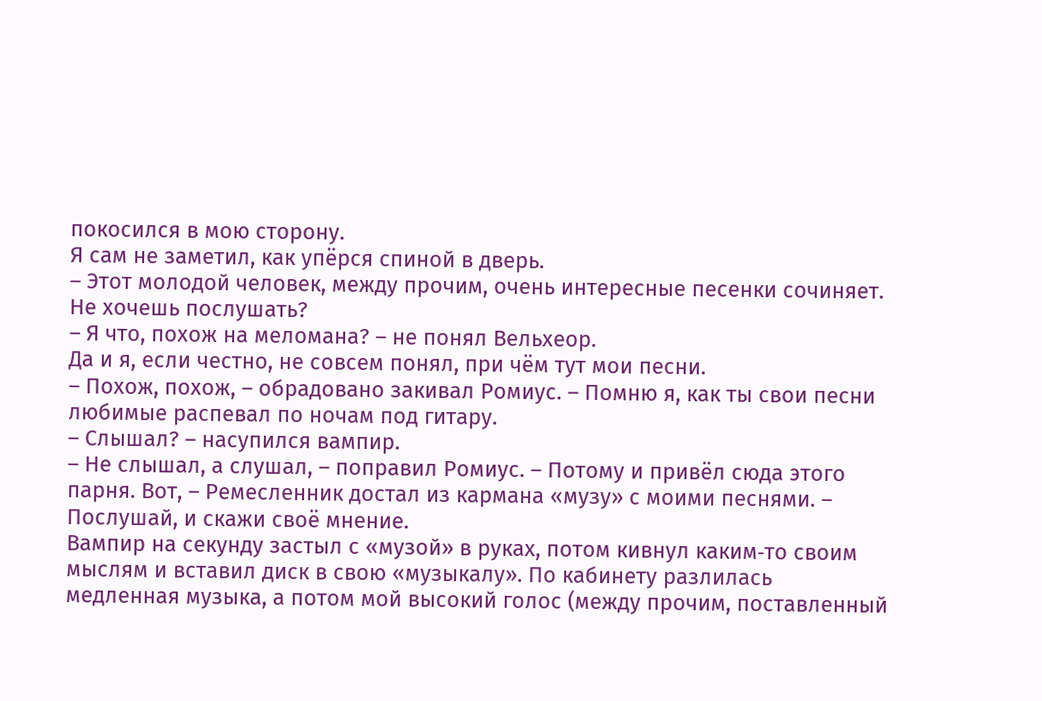покосился в мою сторону.
Я сам не заметил, как упёрся спиной в дверь.
– Этот молодой человек, между прочим, очень интересные песенки сочиняет. Не хочешь послушать?
– Я что, похож на меломана? – не понял Вельхеор.
Да и я, если честно, не совсем понял, при чём тут мои песни.
– Похож, похож, – обрадовано закивал Ромиус. – Помню я, как ты свои песни любимые распевал по ночам под гитару.
– Слышал? – насупился вампир.
– Не слышал, а слушал, – поправил Ромиус. – Потому и привёл сюда этого парня. Вот, – Ремесленник достал из кармана «музу» с моими песнями. – Послушай, и скажи своё мнение.
Вампир на секунду застыл с «музой» в руках, потом кивнул каким‑то своим мыслям и вставил диск в свою «музыкалу». По кабинету разлилась медленная музыка, а потом мой высокий голос (между прочим, поставленный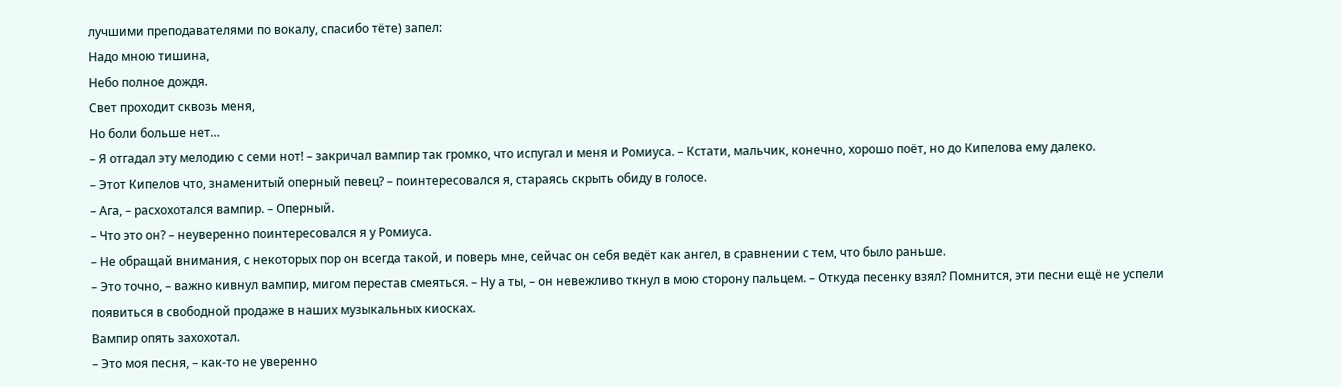лучшими преподавателями по вокалу, спасибо тёте) запел:
Надо мною тишина,
Небо полное дождя.
Свет проходит сквозь меня,
Но боли больше нет…
– Я отгадал эту мелодию с семи нот! – закричал вампир так громко, что испугал и меня и Ромиуса. – Кстати, мальчик, конечно, хорошо поёт, но до Кипелова ему далеко.
– Этот Кипелов что, знаменитый оперный певец? – поинтересовался я, стараясь скрыть обиду в голосе.
– Ага, – расхохотался вампир. – Оперный.
– Что это он? – неуверенно поинтересовался я у Ромиуса.
– Не обращай внимания, с некоторых пор он всегда такой, и поверь мне, сейчас он себя ведёт как ангел, в сравнении с тем, что было раньше.
– Это точно, – важно кивнул вампир, мигом перестав смеяться. – Ну а ты, – он невежливо ткнул в мою сторону пальцем. – Откуда песенку взял? Помнится, эти песни ещё не успели появиться в свободной продаже в наших музыкальных киосках.
Вампир опять захохотал.
– Это моя песня, – как‑то не уверенно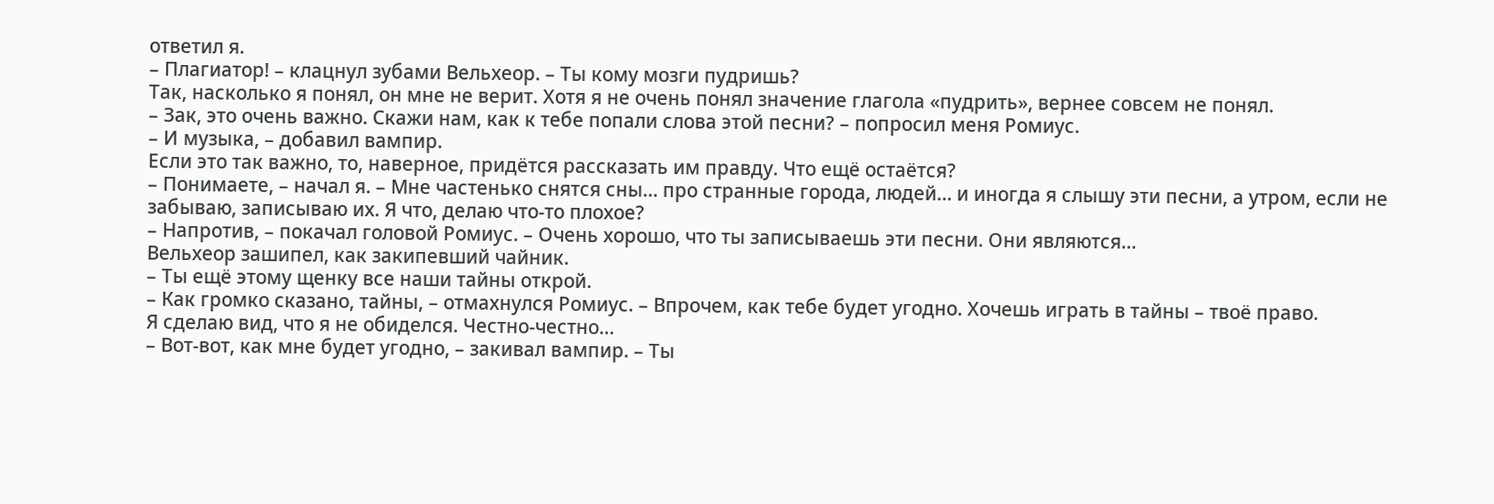ответил я.
– Плагиатор! – клацнул зубами Вельхеор. – Ты кому мозги пудришь?
Так, насколько я понял, он мне не верит. Хотя я не очень понял значение глагола «пудрить», вернее совсем не понял.
– Зак, это очень важно. Скажи нам, как к тебе попали слова этой песни? – попросил меня Ромиус.
– И музыка, – добавил вампир.
Если это так важно, то, наверное, придётся рассказать им правду. Что ещё остаётся?
– Понимаете, – начал я. – Мне частенько снятся сны… про странные города, людей… и иногда я слышу эти песни, а утром, если не забываю, записываю их. Я что, делаю что‑то плохое?
– Напротив, – покачал головой Ромиус. – Очень хорошо, что ты записываешь эти песни. Они являются…
Вельхеор зашипел, как закипевший чайник.
– Ты ещё этому щенку все наши тайны открой.
– Как громко сказано, тайны, – отмахнулся Ромиус. – Впрочем, как тебе будет угодно. Хочешь играть в тайны – твоё право.
Я сделаю вид, что я не обиделся. Честно‑честно…
– Вот‑вот, как мне будет угодно, – закивал вампир. – Ты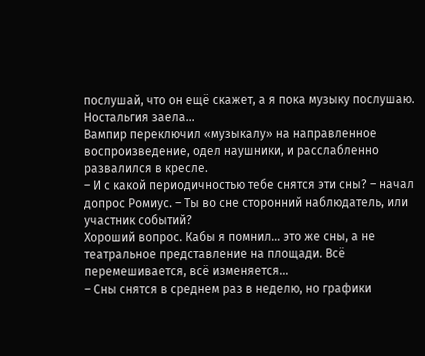послушай, что он ещё скажет, а я пока музыку послушаю. Ностальгия заела…
Вампир переключил «музыкалу» на направленное воспроизведение, одел наушники, и расслабленно развалился в кресле.
– И с какой периодичностью тебе снятся эти сны? – начал допрос Ромиус. – Ты во сне сторонний наблюдатель, или участник событий?
Хороший вопрос. Кабы я помнил… это же сны, а не театральное представление на площади. Всё перемешивается, всё изменяется…
– Сны снятся в среднем раз в неделю, но графики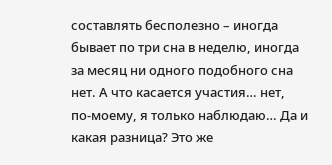составлять бесполезно – иногда бывает по три сна в неделю, иногда за месяц ни одного подобного сна нет. А что касается участия… нет, по‑моему, я только наблюдаю… Да и какая разница? Это же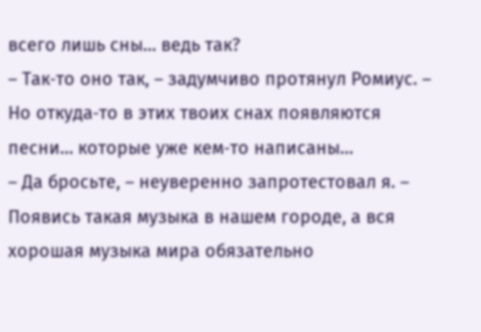всего лишь сны… ведь так?
– Так‑то оно так, – задумчиво протянул Ромиус. – Но откуда‑то в этих твоих снах появляются песни… которые уже кем‑то написаны…
– Да бросьте, – неуверенно запротестовал я. – Появись такая музыка в нашем городе, а вся хорошая музыка мира обязательно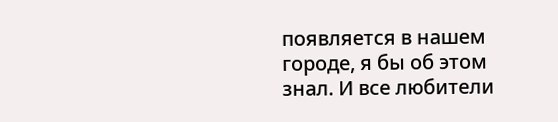появляется в нашем городе, я бы об этом знал. И все любители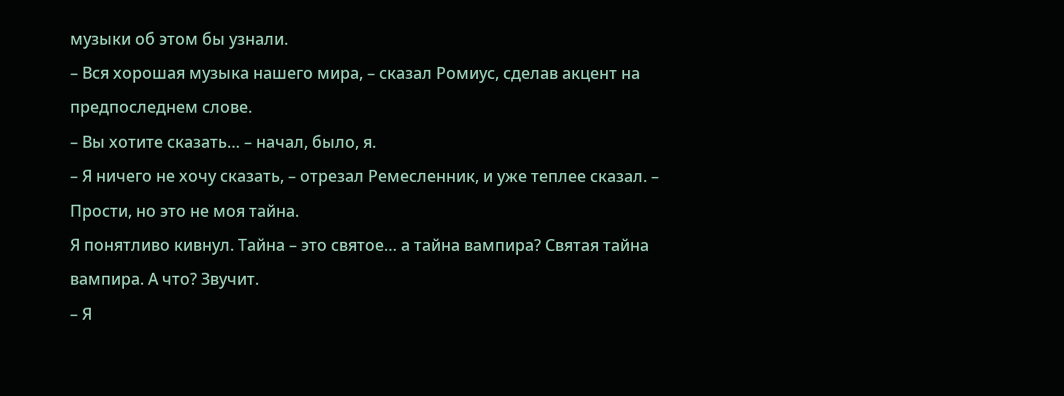музыки об этом бы узнали.
– Вся хорошая музыка нашего мира, – сказал Ромиус, сделав акцент на предпоследнем слове.
– Вы хотите сказать… – начал, было, я.
– Я ничего не хочу сказать, – отрезал Ремесленник, и уже теплее сказал. – Прости, но это не моя тайна.
Я понятливо кивнул. Тайна – это святое… а тайна вампира? Святая тайна вампира. А что? Звучит.
– Я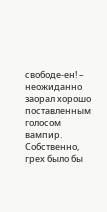свободе‑ен! – неожиданно заорал хорошо поставленным голосом вампир.
Собственно, грех было бы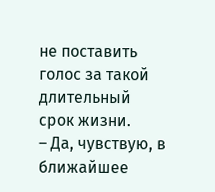не поставить голос за такой длительный срок жизни.
– Да, чувствую, в ближайшее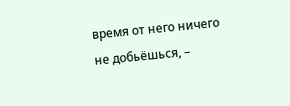время от него ничего не добьёшься, –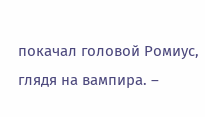покачал головой Ромиус, глядя на вампира. –